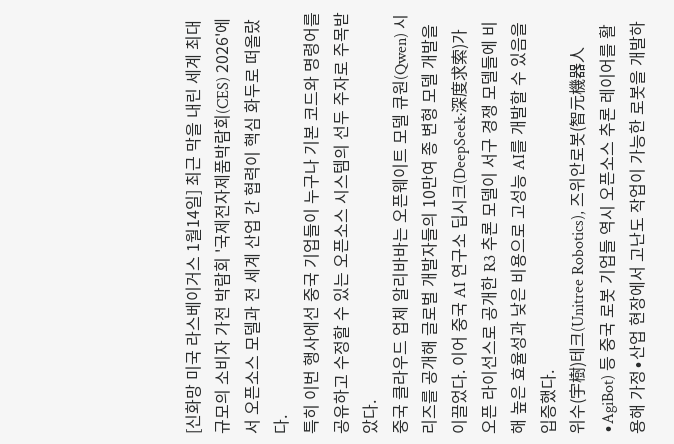[신화망 미국 라스베이거스 1월14일] 최근 막을 내린 세계 최대 규모의 소비자 가전 박람회 '국제전자제품박람회(CES) 2026'에서 오픈소스 모델과 전 세계 산업 간 협력이 핵심 화두로 떠올랐다.
특히 이번 행사에선 중국 기업들이 누구나 기본 코드와 명령어를 공유하고 수정할 수 있는 오픈소스 시스템의 선두 주자로 주목받았다.
중국 클라우드 업체 알리바바는 오픈웨이트 모델 큐원(Qwen) 시리즈를 공개해 글로벌 개발자들의 10만여 종 변형 모델 개발을 이끌었다. 이어 중국 AI 연구소 딥시크(DeepSeek·深度求索)가 오픈 라이선스로 공개한 R3 추론 모델이 서구 경쟁 모델들에 비해 높은 효율성과 낮은 비용으로 고성능 AI를 개발할 수 있음을 입증했다.
위수(宇樹)테크(Unitree Robotics), 즈위안로봇(智元機器人∙AgiBot) 등 중국 로봇 기업들 역시 오픈소스 추론 레이어를 활용해 가정∙산업 현장에서 고난도 작업이 가능한 로봇을 개발하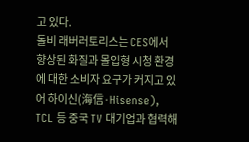고 있다.
돌비 래버러토리스는 CES에서 향상된 화질과 몰입형 시청 환경에 대한 소비자 요구가 커지고 있어 하이신(海信·Hisense), TCL 등 중국 TV 대기업과 협력해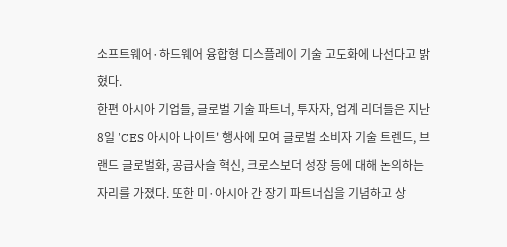소프트웨어·하드웨어 융합형 디스플레이 기술 고도화에 나선다고 밝혔다.
한편 아시아 기업들, 글로벌 기술 파트너, 투자자, 업계 리더들은 지난 8일 'CES 아시아 나이트' 행사에 모여 글로벌 소비자 기술 트렌드, 브랜드 글로벌화, 공급사슬 혁신, 크로스보더 성장 등에 대해 논의하는 자리를 가졌다. 또한 미·아시아 간 장기 파트너십을 기념하고 상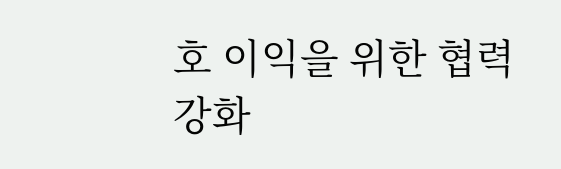호 이익을 위한 협력 강화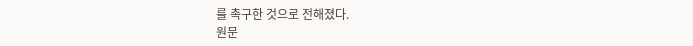를 촉구한 것으로 전해졌다.
원문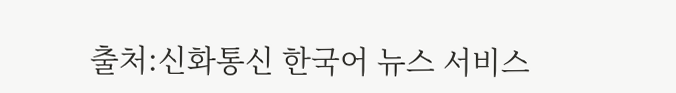출처:신화통신 한국어 뉴스 서비스